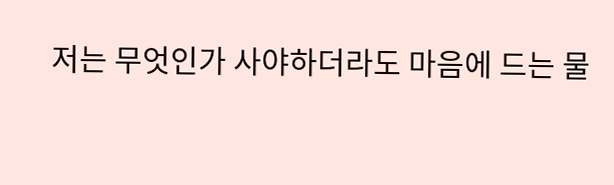저는 무엇인가 사야하더라도 마음에 드는 물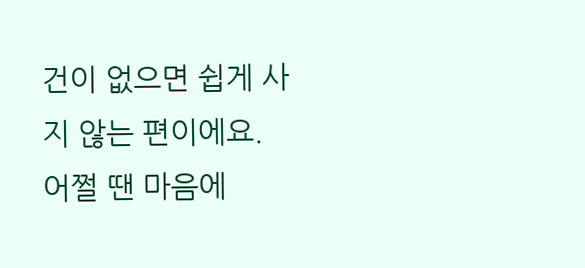건이 없으면 쉽게 사지 않는 편이에요.
어쩔 땐 마음에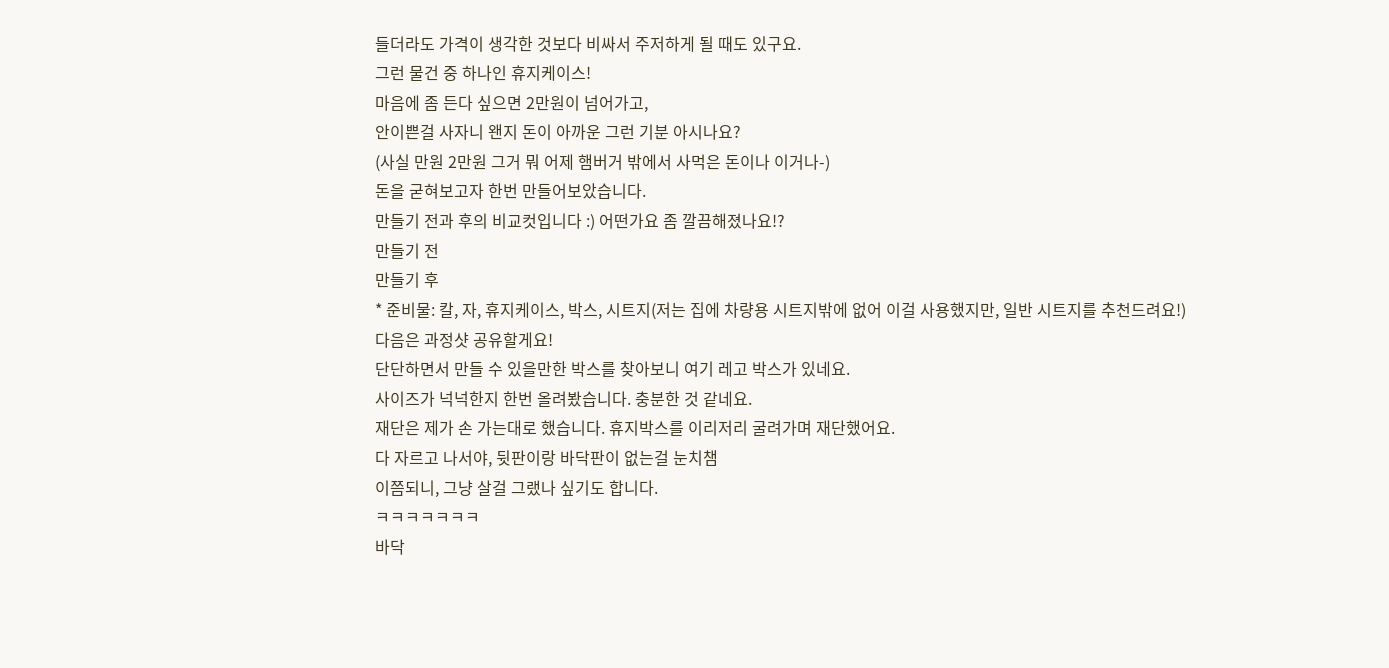들더라도 가격이 생각한 것보다 비싸서 주저하게 될 때도 있구요.
그런 물건 중 하나인 휴지케이스!
마음에 좀 든다 싶으면 2만원이 넘어가고,
안이쁜걸 사자니 왠지 돈이 아까운 그런 기분 아시나요?
(사실 만원 2만원 그거 뭐 어제 햄버거 밖에서 사먹은 돈이나 이거나-)
돈을 굳혀보고자 한번 만들어보았습니다.
만들기 전과 후의 비교컷입니다 :) 어떤가요 좀 깔끔해졌나요!?
만들기 전
만들기 후
* 준비물: 칼, 자, 휴지케이스, 박스, 시트지(저는 집에 차량용 시트지밖에 없어 이걸 사용했지만, 일반 시트지를 추천드려요!)
다음은 과정샷 공유할게요!
단단하면서 만들 수 있을만한 박스를 찾아보니 여기 레고 박스가 있네요.
사이즈가 넉넉한지 한번 올려봤습니다. 충분한 것 같네요.
재단은 제가 손 가는대로 했습니다. 휴지박스를 이리저리 굴려가며 재단했어요.
다 자르고 나서야, 뒷판이랑 바닥판이 없는걸 눈치챔
이쯤되니, 그냥 살걸 그랬나 싶기도 합니다.
ㅋㅋㅋㅋㅋㅋㅋ
바닥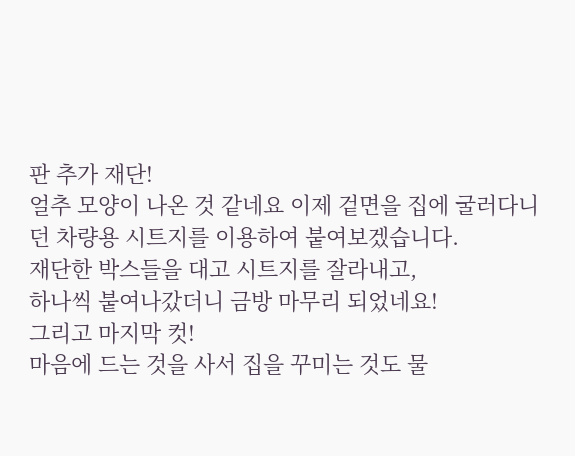판 추가 재단!
얼추 모양이 나온 것 같네요 이제 겉면을 집에 굴러다니던 차량용 시트지를 이용하여 붙여보겠습니다.
재단한 박스들을 대고 시트지를 잘라내고,
하나씩 붙여나갔더니 금방 마무리 되었네요!
그리고 마지막 컷!
마음에 드는 것을 사서 집을 꾸미는 것도 물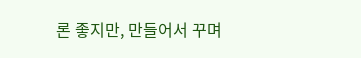론 좋지만, 만들어서 꾸며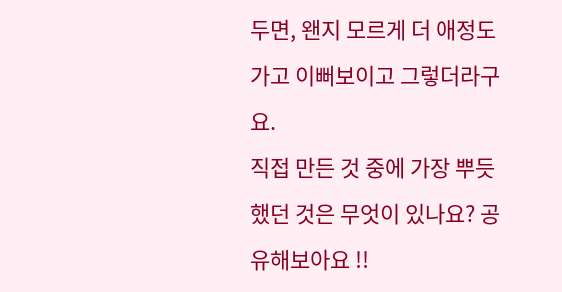두면, 왠지 모르게 더 애정도 가고 이뻐보이고 그렇더라구요.
직접 만든 것 중에 가장 뿌듯했던 것은 무엇이 있나요? 공유해보아요 !!